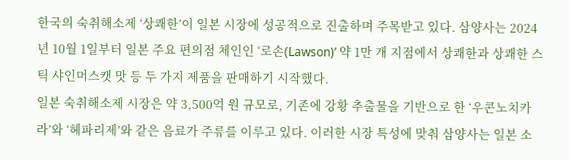한국의 숙취해소제 ‘상쾌한’이 일본 시장에 성공적으로 진출하며 주목받고 있다. 삼양사는 2024년 10월 1일부터 일본 주요 편의점 체인인 ‘로손(Lawson)’ 약 1만 개 지점에서 상쾌한과 상쾌한 스틱 샤인머스캣 맛 등 두 가지 제품을 판매하기 시작했다.
일본 숙취해소제 시장은 약 3,500억 원 규모로, 기존에 강황 추출물을 기반으로 한 ‘우콘노치카라’와 ‘헤파리제’와 같은 음료가 주류를 이루고 있다. 이러한 시장 특성에 맞춰 삼양사는 일본 소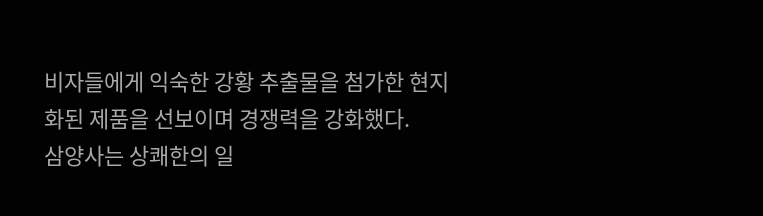비자들에게 익숙한 강황 추출물을 첨가한 현지화된 제품을 선보이며 경쟁력을 강화했다.
삼양사는 상쾌한의 일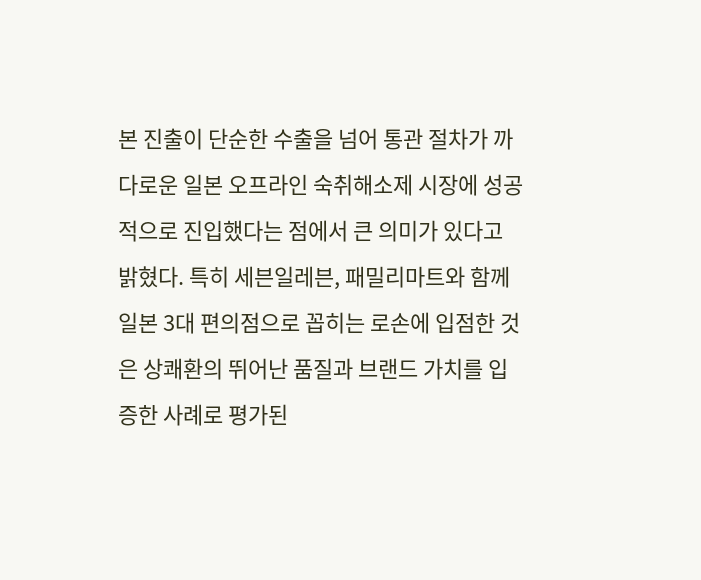본 진출이 단순한 수출을 넘어 통관 절차가 까다로운 일본 오프라인 숙취해소제 시장에 성공적으로 진입했다는 점에서 큰 의미가 있다고 밝혔다. 특히 세븐일레븐, 패밀리마트와 함께 일본 3대 편의점으로 꼽히는 로손에 입점한 것은 상쾌환의 뛰어난 품질과 브랜드 가치를 입증한 사례로 평가된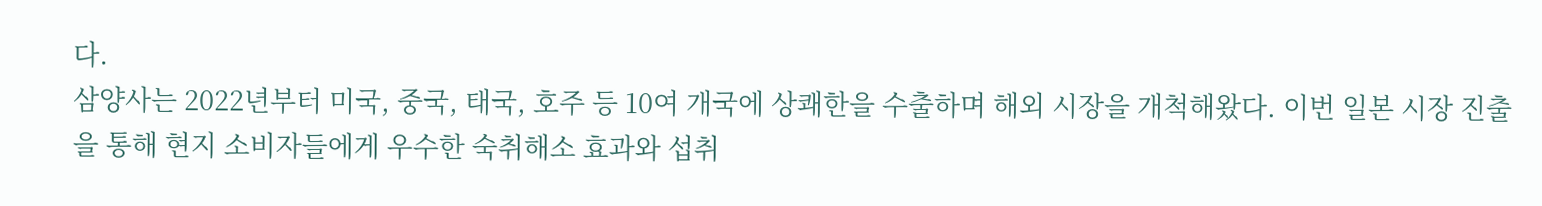다.
삼양사는 2022년부터 미국, 중국, 태국, 호주 등 10여 개국에 상쾌한을 수출하며 해외 시장을 개척해왔다. 이번 일본 시장 진출을 통해 현지 소비자들에게 우수한 숙취해소 효과와 섭취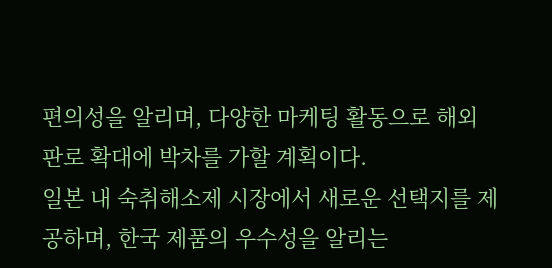편의성을 알리며, 다양한 마케팅 활동으로 해외 판로 확대에 박차를 가할 계획이다.
일본 내 숙취해소제 시장에서 새로운 선택지를 제공하며, 한국 제품의 우수성을 알리는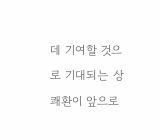데 기여할 것으로 기대되는 상쾌환이 앞으로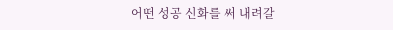어떤 성공 신화를 써 내려갈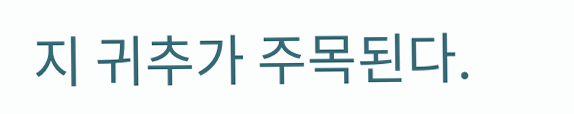지 귀추가 주목된다.